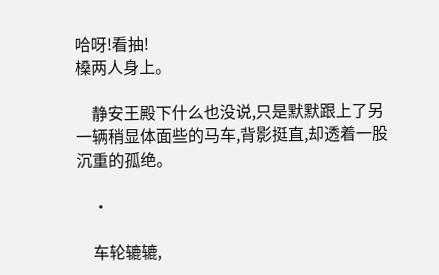哈呀!看抽!
槡两人身上。

    静安王殿下什么也没说,只是默默跟上了另一辆稍显体面些的马车,背影挺直,却透着一股沉重的孤绝。

    ·

    车轮辘辘,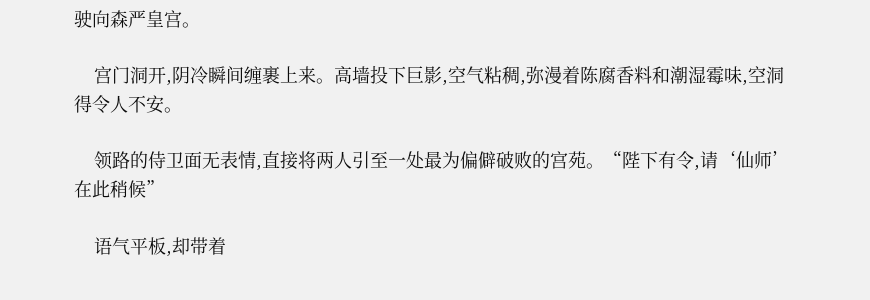驶向森严皇宫。

    宫门洞开,阴冷瞬间缠裹上来。高墙投下巨影,空气粘稠,弥漫着陈腐香料和潮湿霉味,空洞得令人不安。

    领路的侍卫面无表情,直接将两人引至一处最为偏僻破败的宫苑。“陛下有令,请‘仙师’在此稍候”

    语气平板,却带着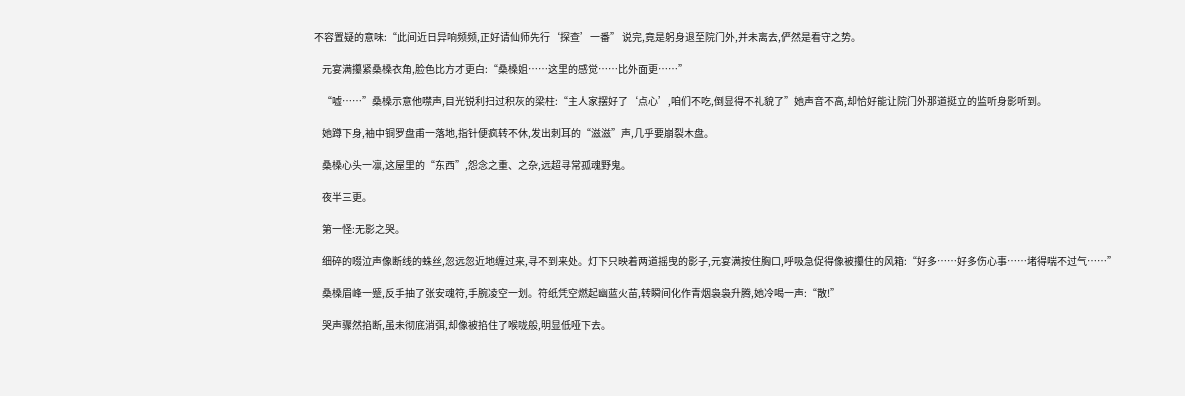不容置疑的意味:“此间近日异响频频,正好请仙师先行‘探查’一番” 说完,竟是躬身退至院门外,并未离去,俨然是看守之势。

    元宴满攥紧桑槡衣角,脸色比方才更白:“桑槡姐……这里的感觉……比外面更……”

    “嘘……”桑槡示意他噤声,目光锐利扫过积灰的梁柱:“主人家摆好了‘点心’,咱们不吃,倒显得不礼貌了”她声音不高,却恰好能让院门外那道挺立的监听身影听到。

    她蹲下身,袖中铜罗盘甫一落地,指针便疯转不休,发出刺耳的“滋滋”声,几乎要崩裂木盘。

    桑槡心头一凛,这屋里的“东西”,怨念之重、之杂,远超寻常孤魂野鬼。

    夜半三更。

    第一怪:无影之哭。

    细碎的啜泣声像断线的蛛丝,忽远忽近地缠过来,寻不到来处。灯下只映着两道摇曳的影子,元宴满按住胸口,呼吸急促得像被攥住的风箱:“好多……好多伤心事……堵得喘不过气……”

    桑槡眉峰一蹙,反手抽了张安魂符,手腕凌空一划。符纸凭空燃起幽蓝火苗,转瞬间化作青烟袅袅升腾,她冷喝一声:“散!”

    哭声骤然掐断,虽未彻底消弭,却像被掐住了喉咙般,明显低哑下去。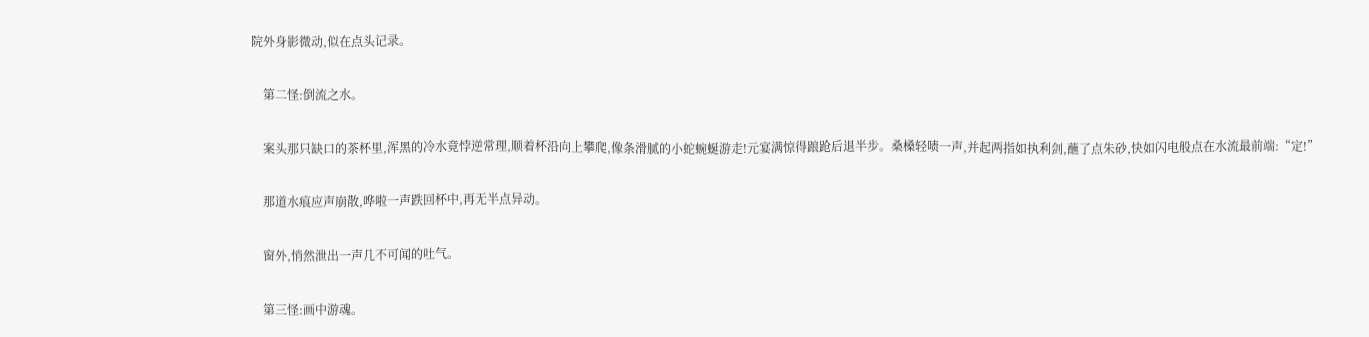院外身影微动,似在点头记录。

    第二怪:倒流之水。

    案头那只缺口的茶杯里,浑黑的冷水竟悖逆常理,顺着杯沿向上攀爬,像条滑腻的小蛇蜿蜒游走!元宴满惊得踉跄后退半步。桑槡轻啧一声,并起两指如执利剑,蘸了点朱砂,快如闪电般点在水流最前端:“定!”

    那道水痕应声崩散,哗啦一声跌回杯中,再无半点异动。

    窗外,悄然泄出一声几不可闻的吐气。

    第三怪:画中游魂。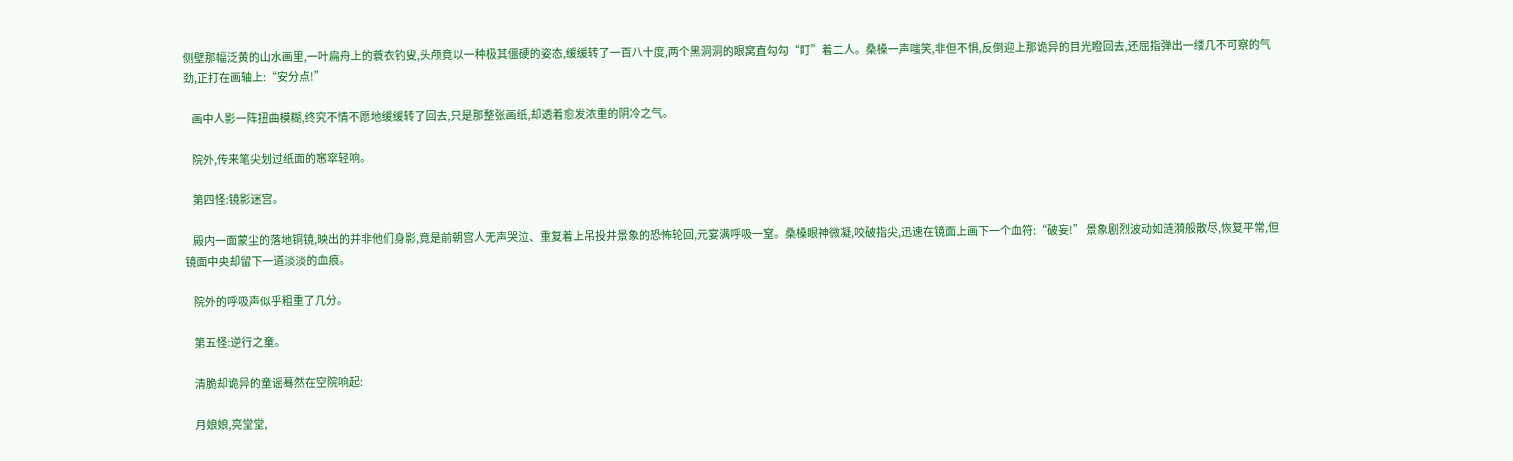侧壁那幅泛黄的山水画里,一叶扁舟上的蓑衣钓叟,头颅竟以一种极其僵硬的姿态,缓缓转了一百八十度,两个黑洞洞的眼窝直勾勾“盯”着二人。桑槡一声嗤笑,非但不惧,反倒迎上那诡异的目光瞪回去,还屈指弹出一缕几不可察的气劲,正打在画轴上:“安分点!”

    画中人影一阵扭曲模糊,终究不情不愿地缓缓转了回去,只是那整张画纸,却透着愈发浓重的阴冷之气。

    院外,传来笔尖划过纸面的窸窣轻响。

    第四怪:镜影迷宫。

    殿内一面蒙尘的落地铜镜,映出的并非他们身影,竟是前朝宫人无声哭泣、重复着上吊投井景象的恐怖轮回,元宴满呼吸一窒。桑槡眼神微凝,咬破指尖,迅速在镜面上画下一个血符:“破妄!” 景象剧烈波动如涟漪般散尽,恢复平常,但镜面中央却留下一道淡淡的血痕。

    院外的呼吸声似乎粗重了几分。

    第五怪:逆行之童。

    清脆却诡异的童谣蓦然在空院响起:

    月娘娘,亮堂堂,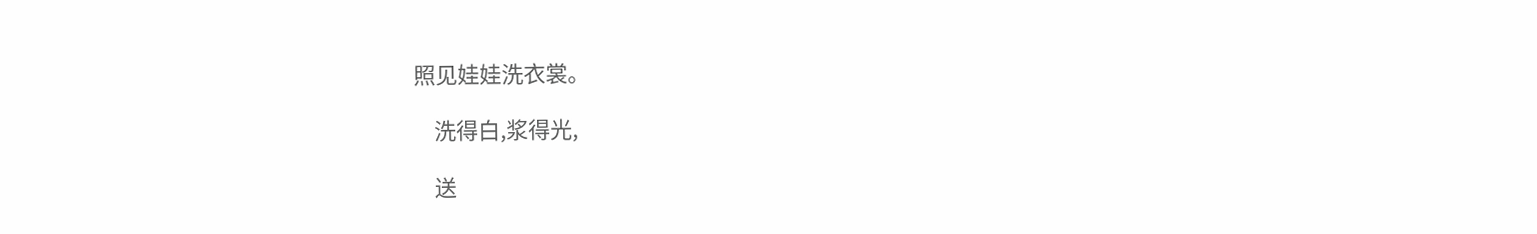照见娃娃洗衣裳。

    洗得白,浆得光,

    送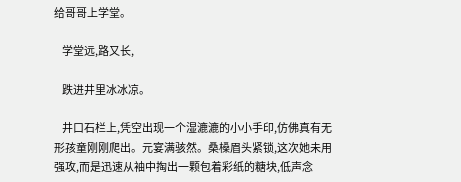给哥哥上学堂。

    学堂远,路又长,

    跌进井里冰冰凉。

    井口石栏上,凭空出现一个湿漉漉的小小手印,仿佛真有无形孩童刚刚爬出。元宴满骇然。桑槡眉头紧锁,这次她未用强攻,而是迅速从袖中掏出一颗包着彩纸的糖块,低声念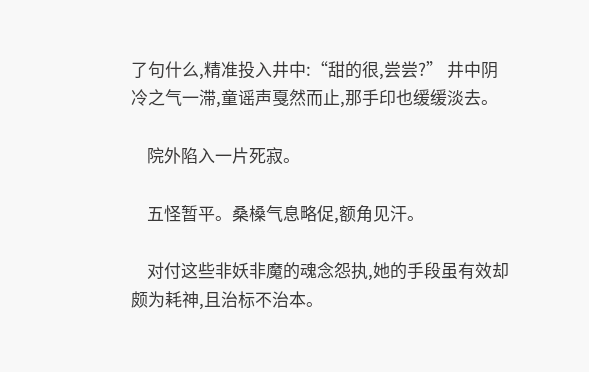了句什么,精准投入井中:“甜的很,尝尝?” 井中阴冷之气一滞,童谣声戛然而止,那手印也缓缓淡去。

    院外陷入一片死寂。

    五怪暂平。桑槡气息略促,额角见汗。

    对付这些非妖非魔的魂念怨执,她的手段虽有效却颇为耗神,且治标不治本。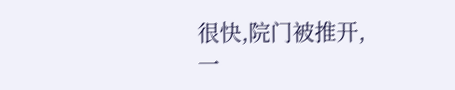很快,院门被推开,一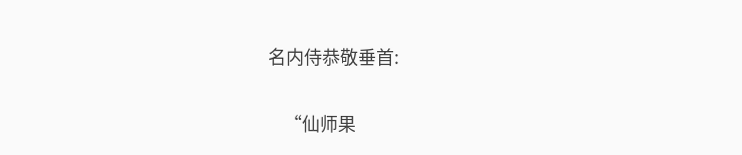名内侍恭敬垂首:

    “仙师果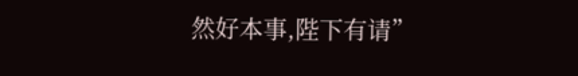然好本事,陛下有请”